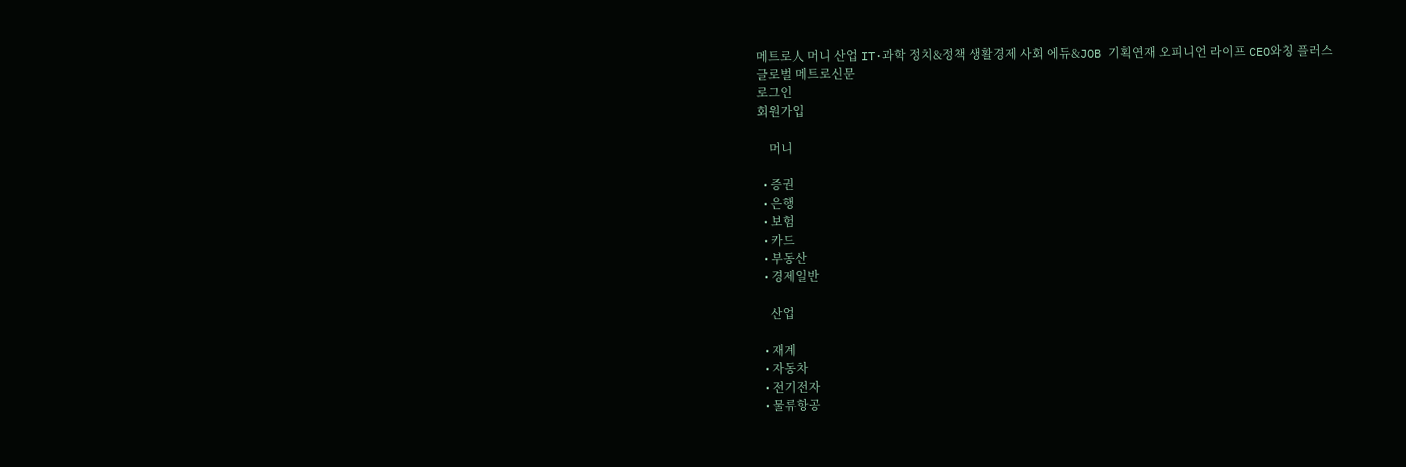메트로人 머니 산업 IT·과학 정치&정책 생활경제 사회 에듀&JOB 기획연재 오피니언 라이프 CEO와칭 플러스
글로벌 메트로신문
로그인
회원가입

    머니

  • 증권
  • 은행
  • 보험
  • 카드
  • 부동산
  • 경제일반

    산업

  • 재계
  • 자동차
  • 전기전자
  • 물류항공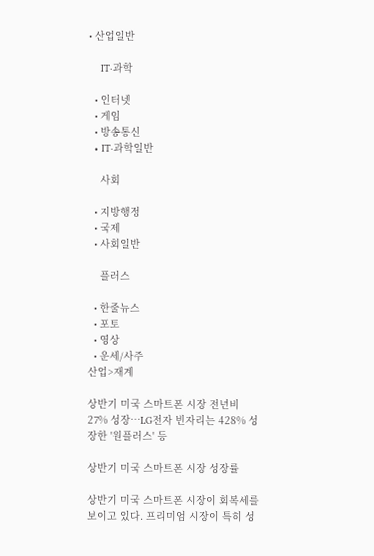• 산업일반

    IT·과학

  • 인터넷
  • 게임
  • 방송통신
  • IT·과학일반

    사회

  • 지방행정
  • 국제
  • 사회일반

    플러스

  • 한줄뉴스
  • 포토
  • 영상
  • 운세/사주
산업>재계

상반기 미국 스마트폰 시장 전년비 27% 성장…LG전자 빈자리는 428% 성장한 '원플러스' 등

상반기 미국 스마트폰 시장 성장률

상반기 미국 스마트폰 시장이 회복세를 보이고 있다. 프리미엄 시장이 특히 성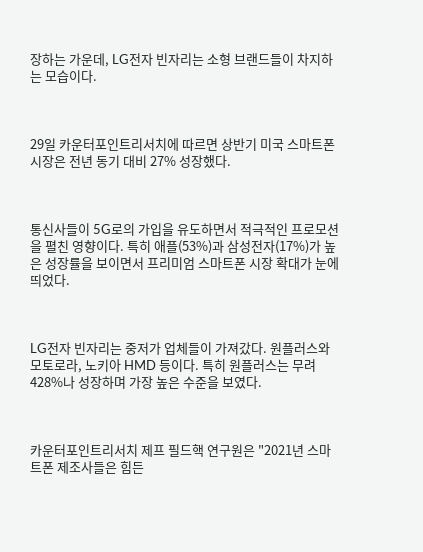장하는 가운데, LG전자 빈자리는 소형 브랜드들이 차지하는 모습이다.



29일 카운터포인트리서치에 따르면 상반기 미국 스마트폰 시장은 전년 동기 대비 27% 성장했다.



통신사들이 5G로의 가입을 유도하면서 적극적인 프로모션을 펼친 영향이다. 특히 애플(53%)과 삼성전자(17%)가 높은 성장률을 보이면서 프리미엄 스마트폰 시장 확대가 눈에 띄었다.



LG전자 빈자리는 중저가 업체들이 가져갔다. 원플러스와 모토로라, 노키아 HMD 등이다. 특히 원플러스는 무려 428%나 성장하며 가장 높은 수준을 보였다.



카운터포인트리서치 제프 필드핵 연구원은 "2021년 스마트폰 제조사들은 힘든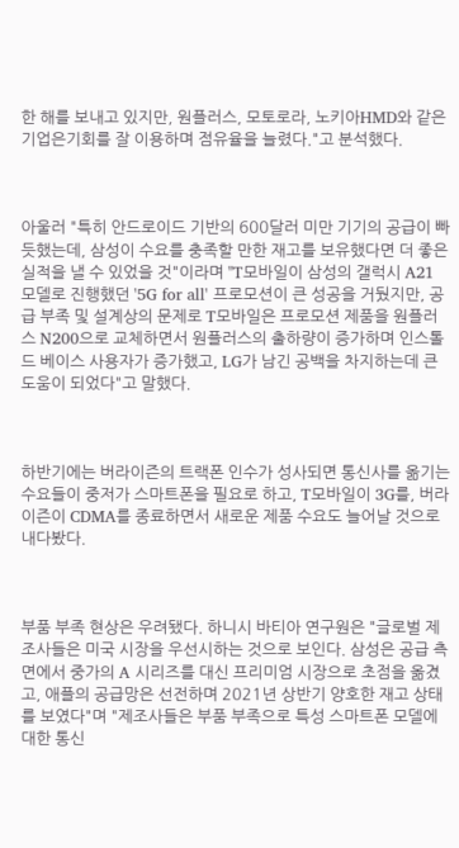한 해를 보내고 있지만, 원플러스, 모토로라, 노키아HMD와 같은 기업은기회를 잘 이용하며 점유율을 늘렸다."고 분석했다.



아울러 "특히 안드로이드 기반의 600달러 미만 기기의 공급이 빠듯했는데, 삼성이 수요를 충족할 만한 재고를 보유했다면 더 좋은 실적을 낼 수 있었을 것"이라며 "T모바일이 삼성의 갤럭시 A21 모델로 진행했던 '5G for all' 프로모션이 큰 성공을 거뒀지만, 공급 부족 및 설계상의 문제로 T모바일은 프로모션 제품을 원플러스 N200으로 교체하면서 원플러스의 출하량이 증가하며 인스톨드 베이스 사용자가 증가했고, LG가 남긴 공백을 차지하는데 큰 도움이 되었다"고 말했다.



하반기에는 버라이즌의 트랙폰 인수가 성사되면 통신사를 옮기는 수요들이 중저가 스마트폰을 필요로 하고, T모바일이 3G를, 버라이즌이 CDMA를 종료하면서 새로운 제품 수요도 늘어날 것으로 내다봤다.



부품 부족 현상은 우려됐다. 하니시 바티아 연구원은 "글로벌 제조사들은 미국 시장을 우선시하는 것으로 보인다. 삼성은 공급 측면에서 중가의 A 시리즈를 대신 프리미엄 시장으로 초점을 옮겼고, 애플의 공급망은 선전하며 2021년 상반기 양호한 재고 상태를 보였다"며 "제조사들은 부품 부족으로 특성 스마트폰 모델에 대한 통신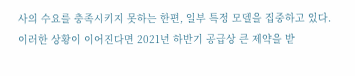사의 수요를 충족시키지 못하는 한편, 일부 특정 모델을 집중하고 있다. 이러한 상황이 이어진다면 2021년 하반기 공급상 큰 제약을 받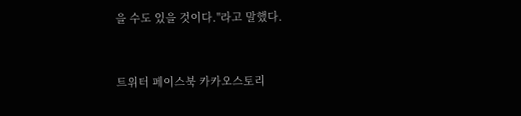을 수도 있을 것이다."라고 말했다.



트위터 페이스북 카카오스토리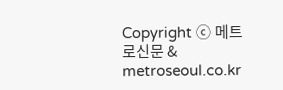Copyright ⓒ 메트로신문 & metroseoul.co.kr